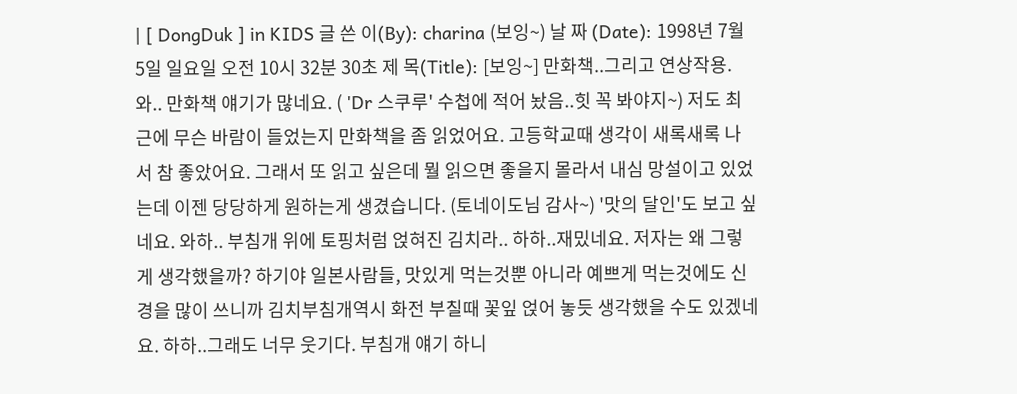| [ DongDuk ] in KIDS 글 쓴 이(By): charina (보잉~) 날 짜 (Date): 1998년 7월 5일 일요일 오전 10시 32분 30초 제 목(Title): [보잉~] 만화책..그리고 연상작용. 와.. 만화책 얘기가 많네요. ( 'Dr 스쿠루' 수첩에 적어 놨음..힛 꼭 봐야지~) 저도 최근에 무슨 바람이 들었는지 만화책을 좀 읽었어요. 고등학교때 생각이 새록새록 나서 참 좋았어요. 그래서 또 읽고 싶은데 뭘 읽으면 좋을지 몰라서 내심 망설이고 있었는데 이젠 당당하게 원하는게 생겼습니다. (토네이도님 감사~) '맛의 달인'도 보고 싶네요. 와하.. 부침개 위에 토핑처럼 얹혀진 김치라.. 하하..재밌네요. 저자는 왜 그렇게 생각했을까? 하기야 일본사람들, 맛있게 먹는것뿐 아니라 예쁘게 먹는것에도 신경을 많이 쓰니까 김치부침개역시 화전 부칠때 꽃잎 얹어 놓듯 생각했을 수도 있겠네요. 하하..그래도 너무 웃기다. 부침개 얘기 하니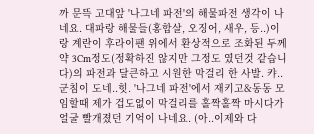까 문뜩 고대앞 '나그네 파전'의 해물파전 생각이 나네요. 대파랑 해물들(홍합살, 오징어, 새우, 등..)이랑 계란이 후라이팬 위에서 환상적으로 조화된 두께 약 3Cm정도(정확하진 않지만 그정도 였던것 같습니다)의 파전과 달큰하고 시원한 막걸리 한 사발. 캬.. 군침이 도네..힛. '나그네 파전'에서 재키고&동동 모임할때 제가 겁도없이 막걸리를 홀짝홀짝 마시다가 얼굴 빨개졌던 기억이 나네요. (아..이제와 다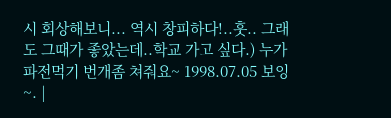시 회상해보니... 역시 창피하다!..훗.. 그래도 그때가 좋았는데..학교 가고 싶다.) 누가 파전먹기 번개좀 쳐줘요~ 1998.07.05 보잉~. |